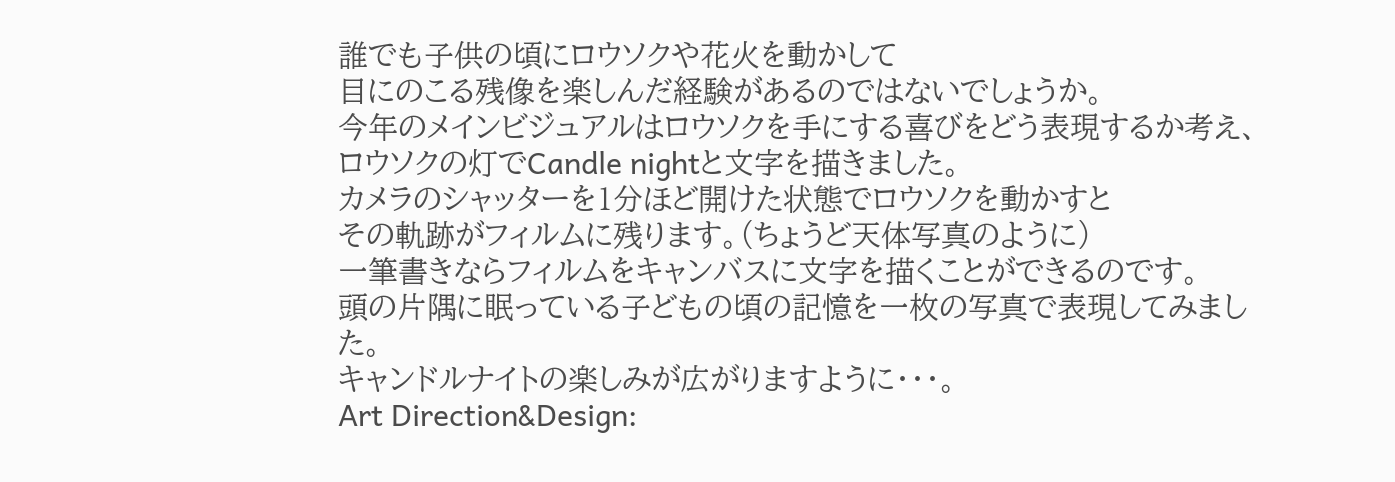誰でも子供の頃にロウソクや花火を動かして
目にのこる残像を楽しんだ経験があるのではないでしょうか。
今年のメインビジュアルはロウソクを手にする喜びをどう表現するか考え、
ロウソクの灯でCandle nightと文字を描きました。
カメラのシャッターを1分ほど開けた状態でロウソクを動かすと
その軌跡がフィルムに残ります。(ちょうど天体写真のように)
一筆書きならフィルムをキャンバスに文字を描くことができるのです。
頭の片隅に眠っている子どもの頃の記憶を一枚の写真で表現してみました。
キャンドルナイトの楽しみが広がりますように・・・。
Art Direction&Design: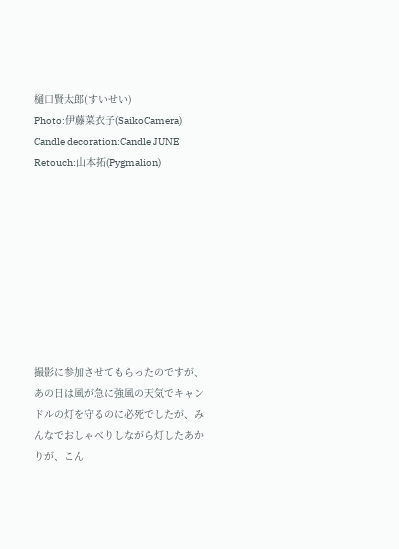樋口賢太郎(すいせい)
Photo:伊藤菜衣子(SaikoCamera)
Candle decoration:Candle JUNE
Retouch:山本拓(Pygmalion)









撮影に参加させてもらったのですが、
あの日は風が急に強風の天気でキャンドルの灯を守るのに必死でしたが、みんなでおしゃべりしながら灯したあかりが、こん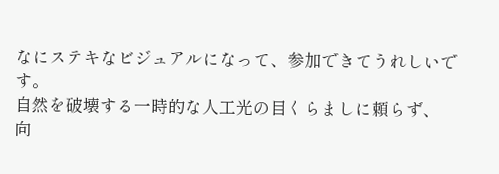なにステキなビジュアルになって、参加できてうれしいです。
自然を破壊する一時的な人工光の目くらましに頼らず、
向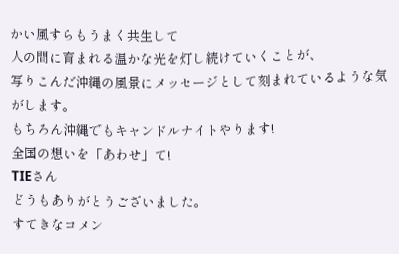かい風すらもうまく共生して
人の間に育まれる温かな光を灯し続けていくことが、
写りこんだ沖縄の風景にメッセージとして刻まれているような気がします。
もちろん沖縄でもキャンドルナイトやります!
全国の想いを「あわせ」て!
TIEさん
どうもありがとうございました。
すてきなコメン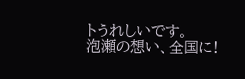トうれしいです。
泡瀬の想い、全国に!